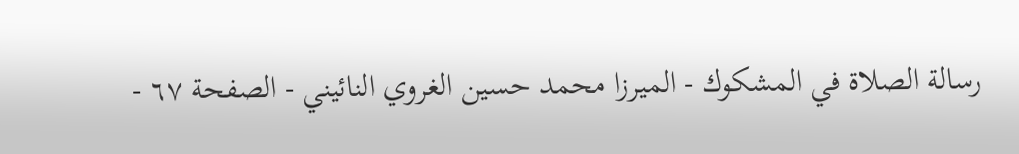رسالة الصلاة في المشكوك - الميرزا محمد حسين الغروي النائيني - الصفحة ٦٧ -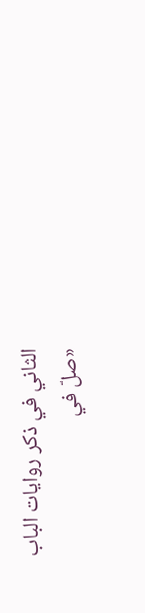الثاني في ذكر روايات الباب
«صلّ في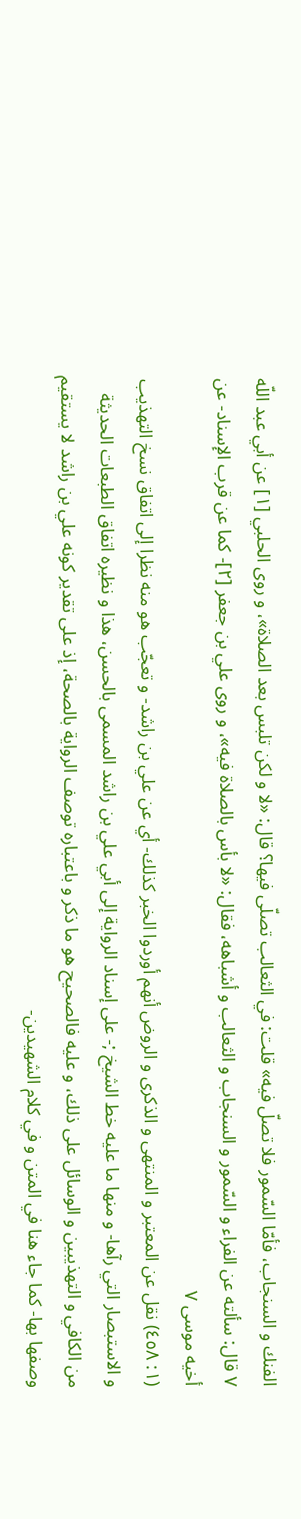الفنك و السنجاب، فأمّا السّمور فلا تصلّ فيه» قلت: في الثعالب تصلّى فيها؟ قال: «لا و لكن تلبس بعد الصلاة»، و روى الحلبي [١] عن أبي عبد اللّه ٧ قال: سألته عن الفراء و السّمور و السنجاب و الثعالب و أشباهه، فقال: «لا بأس بالصلاة فيه»، و روى علي بن جعفر [٢]- كما عن قرب الإسناد- عن أخيه موسى ٧
(١: ٤٥٨) نقل عن المعتبر و المنتهى و الذكرى و الروض أنهم أوردوا الخبر كذلك- أي عن علي بن راشد- و تعجّب هو منه نظرا إلى اتفاق نسخ التهذيب و الاستبصار التي رآها- و منها ما عليه خط الشيخ ;- على إسناد الرواية إلى أبي علي بن راشد المسمى بالحسن، هذا و نظيره اتفاق الطبعات الحديثة من الكافي و التهذيبين و الوسائل على ذلك، و عليه فالصحيح هو ما ذكر و باعتباره توصف الرواية بالصحة، إذ على تقدير كونه علي بن راشد لا يستقيم وصفها بها- كما جاء هنا في المتن و في كلام الشهيدين-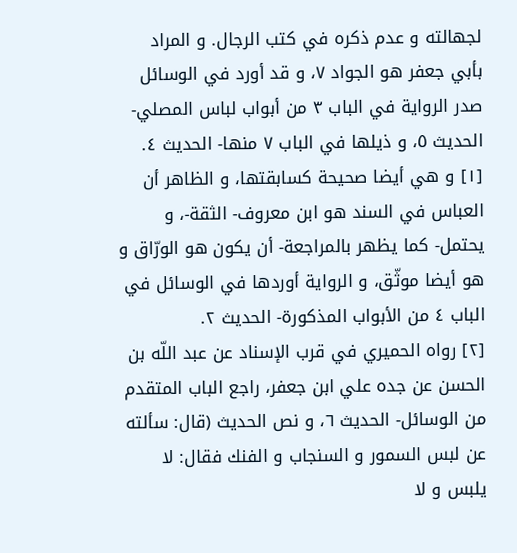لجهالته و عدم ذكره في كتب الرجال. و المراد بأبي جعفر هو الجواد ٧، و قد أورد في الوسائل صدر الرواية في الباب ٣ من أبواب لباس المصلي- الحديث ٥، و ذيلها في الباب ٧ منها- الحديث ٤.
[١] و هي أيضا صحيحة كسابقتها، و الظاهر أن العباس في السند هو ابن معروف- الثقة-، و يحتمل- كما يظهر بالمراجعة- أن يكون هو الورّاق و هو أيضا موثّق، و الرواية أوردها في الوسائل في الباب ٤ من الأبواب المذكورة- الحديث ٢.
[٢] رواه الحميري في قرب الإسناد عن عبد اللّه بن الحسن عن جده علي ابن جعفر، راجع الباب المتقدم من الوسائل- الحديث ٦، و نص الحديث (قال: سألته عن لبس السمور و السنجاب و الفنك فقال: لا يلبس و لا